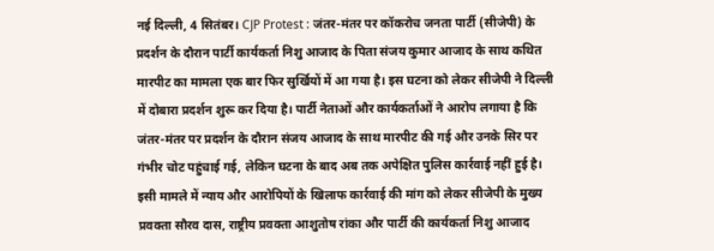नई दिल्ली, 4 सितंबर। CJP Protest : जंतर-मंतर पर कॉकरोच जनता पार्टी (सीजेपी) के प्रदर्शन के दौरान पार्टी कार्यकर्ता निशु आजाद के पिता संजय कुमार आजाद के साथ कथित मारपीट का मामला एक बार फिर सुर्खियों में आ गया है। इस घटना को लेकर सीजेपी ने दिल्ली में दोबारा प्रदर्शन शुरू कर दिया है। पार्टी नेताओं और कार्यकर्ताओं ने आरोप लगाया है कि जंतर-मंतर पर प्रदर्शन के दौरान संजय आजाद के साथ मारपीट की गई और उनके सिर पर गंभीर चोट पहुंचाई गई, लेकिन घटना के बाद अब तक अपेक्षित पुलिस कार्रवाई नहीं हुई है।
इसी मामले में न्याय और आरोपियों के खिलाफ कार्रवाई की मांग को लेकर सीजेपी के मुख्य प्रवक्ता सौरव दास, राष्ट्रीय प्रवक्ता आशुतोष रांका और पार्टी की कार्यकर्ता निशु आजाद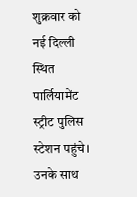शुक्रवार को नई दिल्ली स्थित पार्लियामेंट स्ट्रीट पुलिस स्टेशन पहुंचे। उनके साथ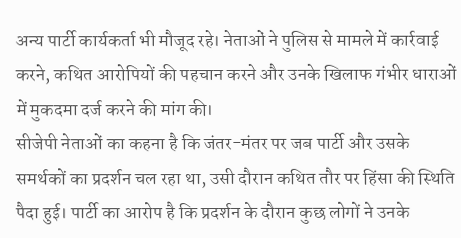अन्य पार्टी कार्यकर्ता भी मौजूद रहे। नेताओं ने पुलिस से मामले में कार्रवाई करने, कथित आरोपियों की पहचान करने और उनके खिलाफ गंभीर धाराओं में मुकदमा दर्ज करने की मांग की।
सीजेपी नेताओं का कहना है कि जंतर-मंतर पर जब पार्टी और उसके समर्थकों का प्रदर्शन चल रहा था, उसी दौरान कथित तौर पर हिंसा की स्थिति पैदा हुई। पार्टी का आरोप है कि प्रदर्शन के दौरान कुछ लोगों ने उनके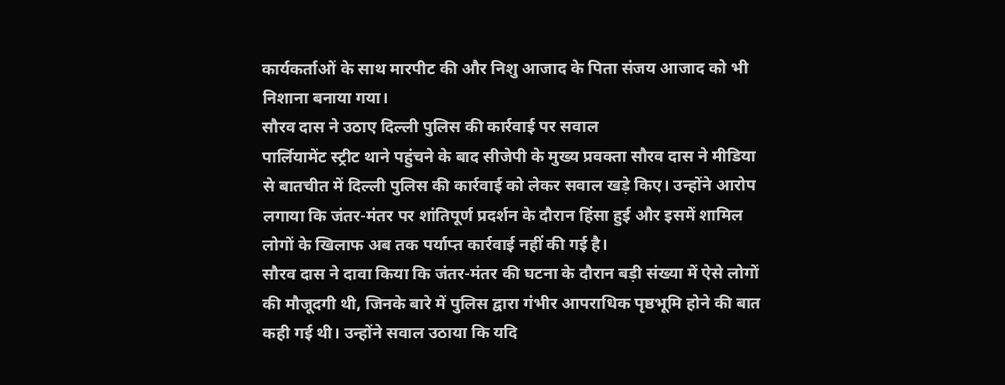कार्यकर्ताओं के साथ मारपीट की और निशु आजाद के पिता संजय आजाद को भी निशाना बनाया गया।
सौरव दास ने उठाए दिल्ली पुलिस की कार्रवाई पर सवाल
पार्लियामेंट स्ट्रीट थाने पहुंचने के बाद सीजेपी के मुख्य प्रवक्ता सौरव दास ने मीडिया से बातचीत में दिल्ली पुलिस की कार्रवाई को लेकर सवाल खड़े किए। उन्होंने आरोप लगाया कि जंतर-मंतर पर शांतिपूर्ण प्रदर्शन के दौरान हिंसा हुई और इसमें शामिल लोगों के खिलाफ अब तक पर्याप्त कार्रवाई नहीं की गई है।
सौरव दास ने दावा किया कि जंतर-मंतर की घटना के दौरान बड़ी संख्या में ऐसे लोगों की मौजूदगी थी, जिनके बारे में पुलिस द्वारा गंभीर आपराधिक पृष्ठभूमि होने की बात कही गई थी। उन्होंने सवाल उठाया कि यदि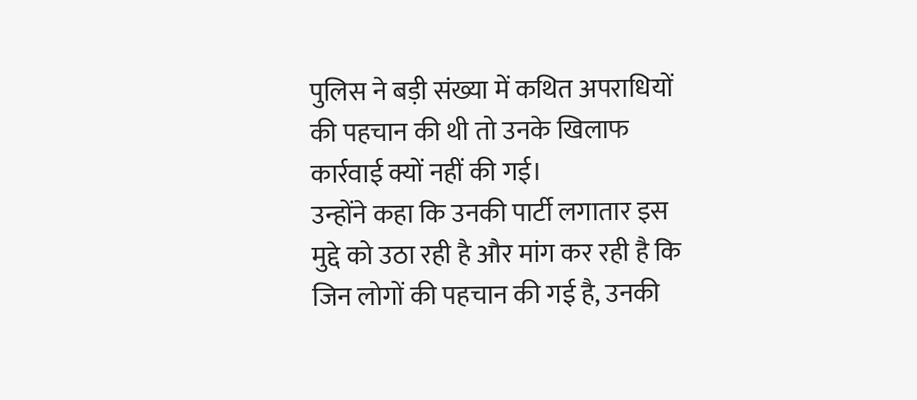पुलिस ने बड़ी संख्या में कथित अपराधियों की पहचान की थी तो उनके खिलाफ कार्रवाई क्यों नहीं की गई।
उन्होंने कहा कि उनकी पार्टी लगातार इस मुद्दे को उठा रही है और मांग कर रही है कि जिन लोगों की पहचान की गई है, उनकी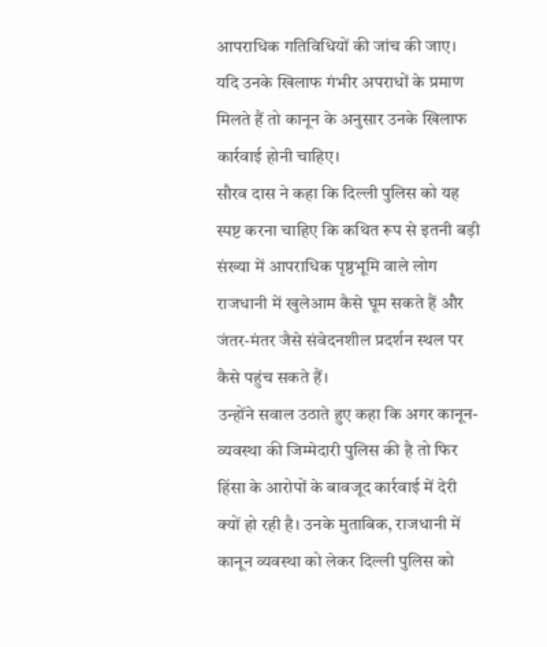आपराधिक गतिविधियों की जांच की जाए। यदि उनके खिलाफ गंभीर अपराधों के प्रमाण मिलते हैं तो कानून के अनुसार उनके खिलाफ कार्रवाई होनी चाहिए।
सौरव दास ने कहा कि दिल्ली पुलिस को यह स्पष्ट करना चाहिए कि कथित रूप से इतनी बड़ी संख्या में आपराधिक पृष्ठभूमि वाले लोग राजधानी में खुलेआम कैसे घूम सकते हैं और जंतर-मंतर जैसे संवेदनशील प्रदर्शन स्थल पर कैसे पहुंच सकते हैं।
उन्होंने सवाल उठाते हुए कहा कि अगर कानून-व्यवस्था की जिम्मेदारी पुलिस की है तो फिर हिंसा के आरोपों के बावजूद कार्रवाई में देरी क्यों हो रही है। उनके मुताबिक, राजधानी में कानून व्यवस्था को लेकर दिल्ली पुलिस को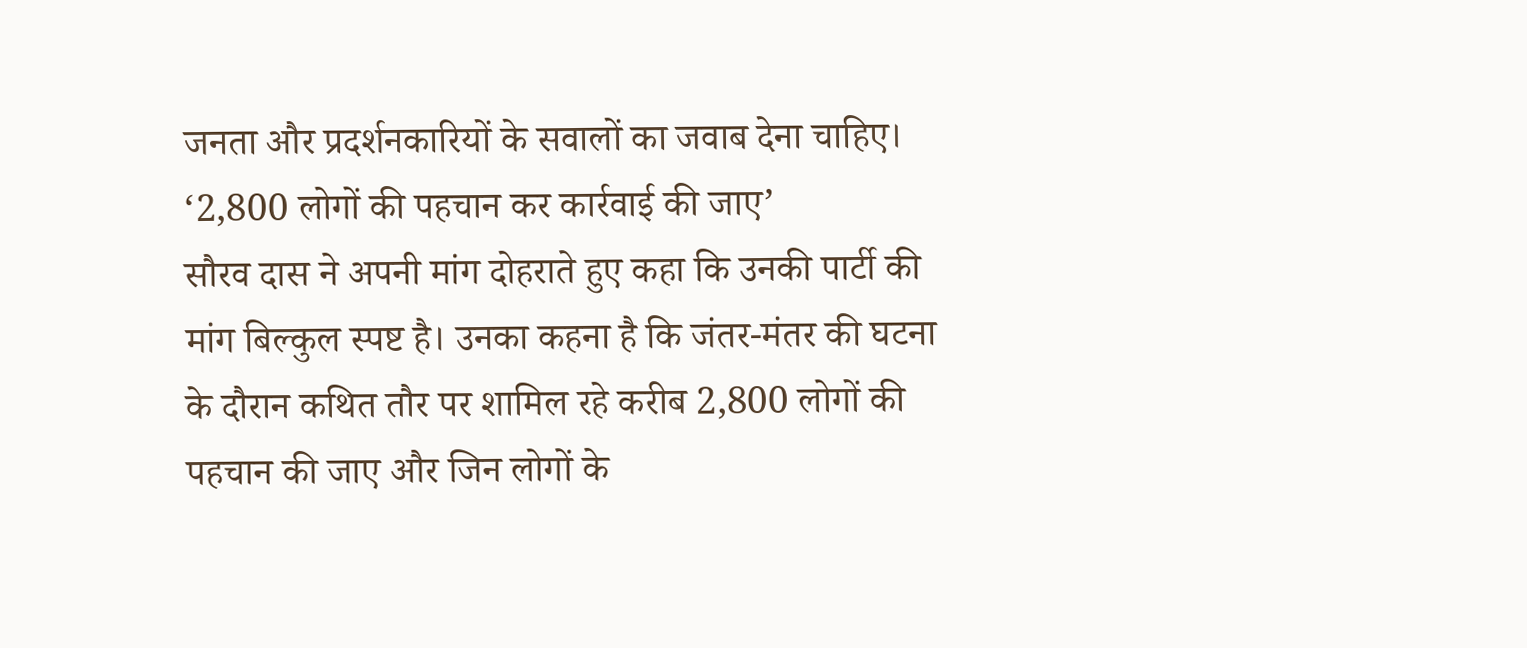जनता और प्रदर्शनकारियों के सवालों का जवाब देना चाहिए।
‘2,800 लोगों की पहचान कर कार्रवाई की जाए’
सौरव दास ने अपनी मांग दोहराते हुए कहा कि उनकी पार्टी की मांग बिल्कुल स्पष्ट है। उनका कहना है कि जंतर-मंतर की घटना के दौरान कथित तौर पर शामिल रहे करीब 2,800 लोगों की पहचान की जाए और जिन लोगों के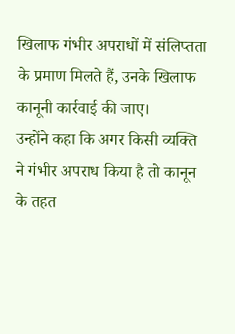खिलाफ गंभीर अपराधों में संलिप्तता के प्रमाण मिलते हैं, उनके खिलाफ कानूनी कार्रवाई की जाए।
उन्होंने कहा कि अगर किसी व्यक्ति ने गंभीर अपराध किया है तो कानून के तहत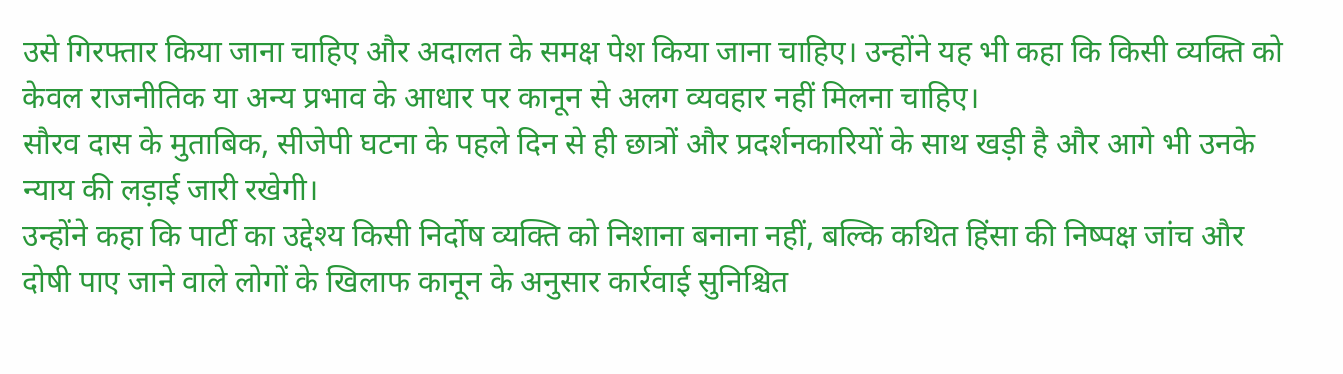उसे गिरफ्तार किया जाना चाहिए और अदालत के समक्ष पेश किया जाना चाहिए। उन्होंने यह भी कहा कि किसी व्यक्ति को केवल राजनीतिक या अन्य प्रभाव के आधार पर कानून से अलग व्यवहार नहीं मिलना चाहिए।
सौरव दास के मुताबिक, सीजेपी घटना के पहले दिन से ही छात्रों और प्रदर्शनकारियों के साथ खड़ी है और आगे भी उनके न्याय की लड़ाई जारी रखेगी।
उन्होंने कहा कि पार्टी का उद्देश्य किसी निर्दोष व्यक्ति को निशाना बनाना नहीं, बल्कि कथित हिंसा की निष्पक्ष जांच और दोषी पाए जाने वाले लोगों के खिलाफ कानून के अनुसार कार्रवाई सुनिश्चित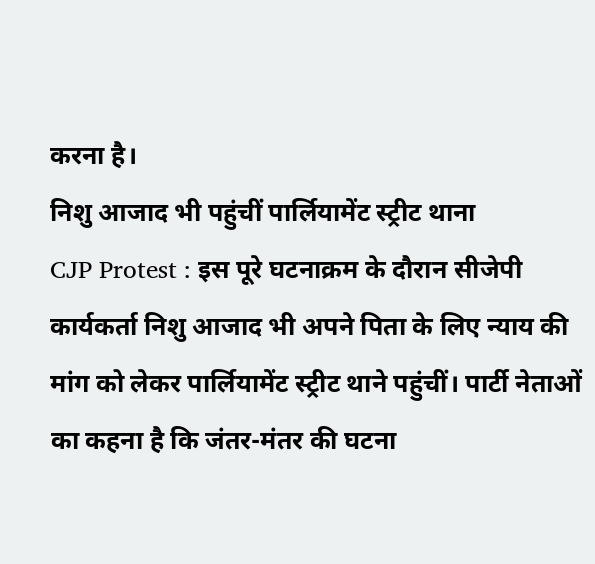करना है।
निशु आजाद भी पहुंचीं पार्लियामेंट स्ट्रीट थाना
CJP Protest : इस पूरे घटनाक्रम के दौरान सीजेपी कार्यकर्ता निशु आजाद भी अपने पिता के लिए न्याय की मांग को लेकर पार्लियामेंट स्ट्रीट थाने पहुंचीं। पार्टी नेताओं का कहना है कि जंतर-मंतर की घटना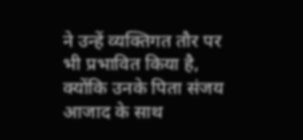ने उन्हें व्यक्तिगत तौर पर भी प्रभावित किया है, क्योंकि उनके पिता संजय आजाद के साथ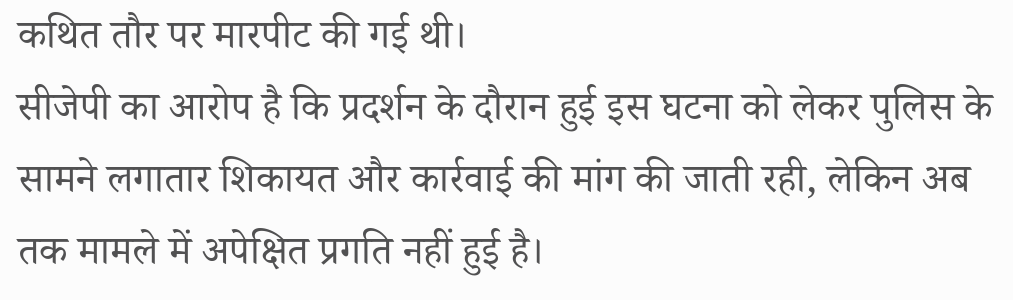कथित तौर पर मारपीट की गई थी।
सीजेपी का आरोप है कि प्रदर्शन के दौरान हुई इस घटना को लेकर पुलिस के सामने लगातार शिकायत और कार्रवाई की मांग की जाती रही, लेकिन अब तक मामले में अपेक्षित प्रगति नहीं हुई है।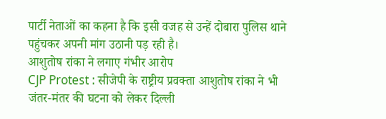पार्टी नेताओं का कहना है कि इसी वजह से उन्हें दोबारा पुलिस थाने पहुंचकर अपनी मांग उठानी पड़ रही है।
आशुतोष रांका ने लगाए गंभीर आरोप
CJP Protest : सीजेपी के राष्ट्रीय प्रवक्ता आशुतोष रांका ने भी जंतर-मंतर की घटना को लेकर दिल्ली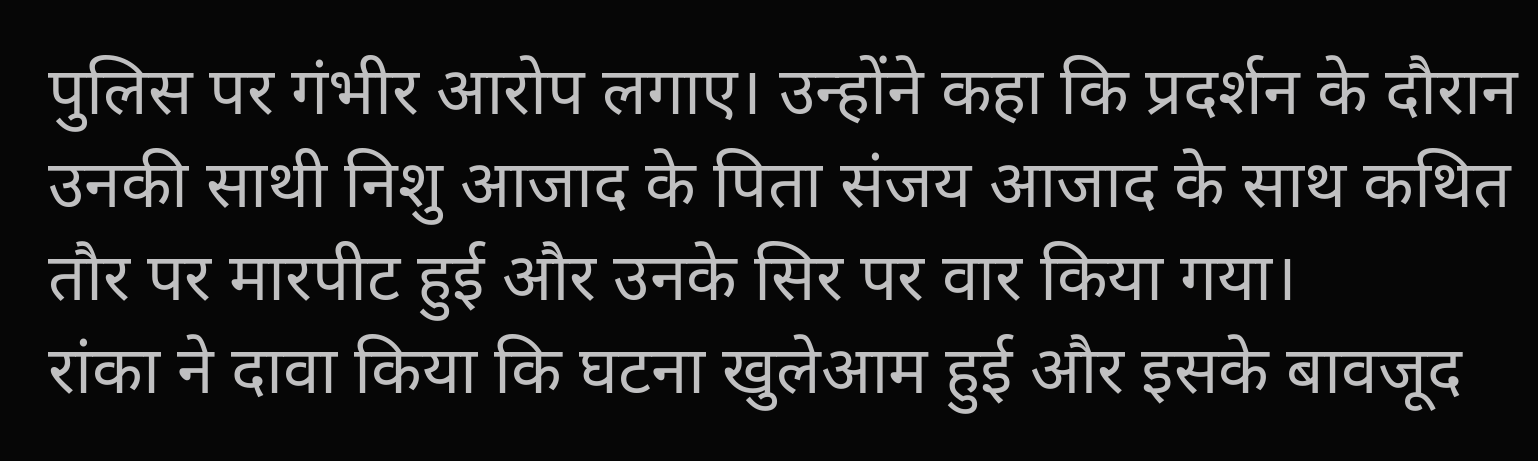पुलिस पर गंभीर आरोप लगाए। उन्होंने कहा कि प्रदर्शन के दौरान उनकी साथी निशु आजाद के पिता संजय आजाद के साथ कथित तौर पर मारपीट हुई और उनके सिर पर वार किया गया।
रांका ने दावा किया कि घटना खुलेआम हुई और इसके बावजूद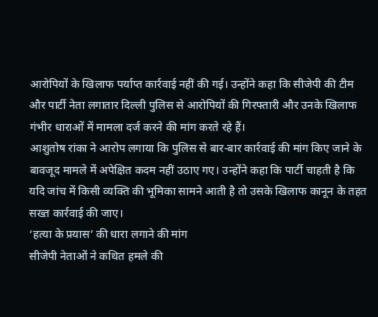आरोपियों के खिलाफ पर्याप्त कार्रवाई नहीं की गई। उन्होंने कहा कि सीजेपी की टीम और पार्टी नेता लगातार दिल्ली पुलिस से आरोपियों की गिरफ्तारी और उनके खिलाफ गंभीर धाराओं में मामला दर्ज करने की मांग करते रहे हैं।
आशुतोष रांका ने आरोप लगाया कि पुलिस से बार-बार कार्रवाई की मांग किए जाने के बावजूद मामले में अपेक्षित कदम नहीं उठाए गए। उन्होंने कहा कि पार्टी चाहती है कि यदि जांच में किसी व्यक्ति की भूमिका सामने आती है तो उसके खिलाफ कानून के तहत सख्त कार्रवाई की जाए।
‘हत्या के प्रयास’ की धारा लगाने की मांग
सीजेपी नेताओं ने कथित हमले की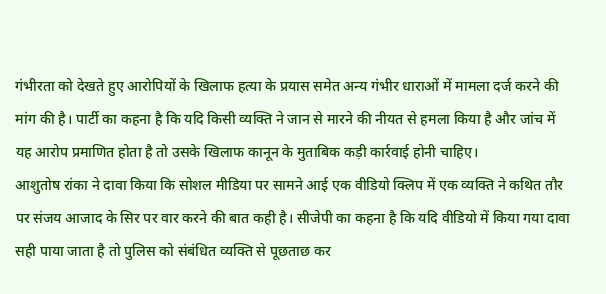गंभीरता को देखते हुए आरोपियों के खिलाफ हत्या के प्रयास समेत अन्य गंभीर धाराओं में मामला दर्ज करने की मांग की है। पार्टी का कहना है कि यदि किसी व्यक्ति ने जान से मारने की नीयत से हमला किया है और जांच में यह आरोप प्रमाणित होता है तो उसके खिलाफ कानून के मुताबिक कड़ी कार्रवाई होनी चाहिए।
आशुतोष रांका ने दावा किया कि सोशल मीडिया पर सामने आई एक वीडियो क्लिप में एक व्यक्ति ने कथित तौर पर संजय आजाद के सिर पर वार करने की बात कही है। सीजेपी का कहना है कि यदि वीडियो में किया गया दावा सही पाया जाता है तो पुलिस को संबंधित व्यक्ति से पूछताछ कर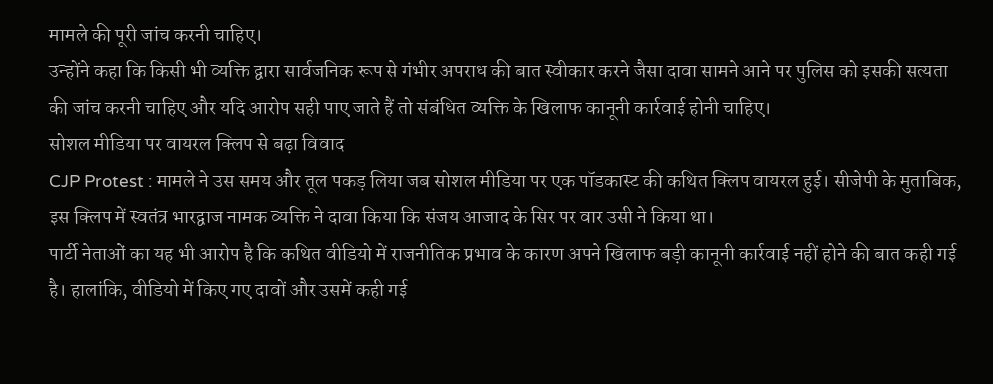मामले की पूरी जांच करनी चाहिए।
उन्होंने कहा कि किसी भी व्यक्ति द्वारा सार्वजनिक रूप से गंभीर अपराध की बात स्वीकार करने जैसा दावा सामने आने पर पुलिस को इसकी सत्यता की जांच करनी चाहिए और यदि आरोप सही पाए जाते हैं तो संबंधित व्यक्ति के खिलाफ कानूनी कार्रवाई होनी चाहिए।
सोशल मीडिया पर वायरल क्लिप से बढ़ा विवाद
CJP Protest : मामले ने उस समय और तूल पकड़ लिया जब सोशल मीडिया पर एक पॉडकास्ट की कथित क्लिप वायरल हुई। सीजेपी के मुताबिक, इस क्लिप में स्वतंत्र भारद्वाज नामक व्यक्ति ने दावा किया कि संजय आजाद के सिर पर वार उसी ने किया था।
पार्टी नेताओं का यह भी आरोप है कि कथित वीडियो में राजनीतिक प्रभाव के कारण अपने खिलाफ बड़ी कानूनी कार्रवाई नहीं होने की बात कही गई है। हालांकि, वीडियो में किए गए दावों और उसमें कही गई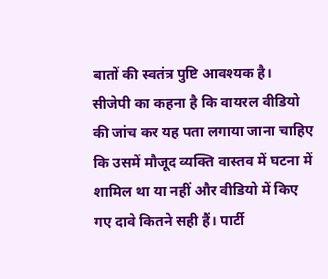बातों की स्वतंत्र पुष्टि आवश्यक है।
सीजेपी का कहना है कि वायरल वीडियो की जांच कर यह पता लगाया जाना चाहिए कि उसमें मौजूद व्यक्ति वास्तव में घटना में शामिल था या नहीं और वीडियो में किए गए दावे कितने सही हैं। पार्टी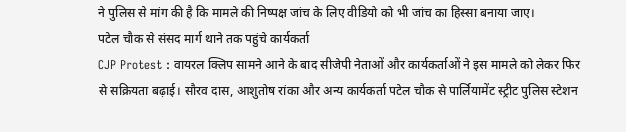ने पुलिस से मांग की है कि मामले की निष्पक्ष जांच के लिए वीडियो को भी जांच का हिस्सा बनाया जाए।
पटेल चौक से संसद मार्ग थाने तक पहुंचे कार्यकर्ता
CJP Protest : वायरल क्लिप सामने आने के बाद सीजेपी नेताओं और कार्यकर्ताओं ने इस मामले को लेकर फिर से सक्रियता बढ़ाई। सौरव दास, आशुतोष रांका और अन्य कार्यकर्ता पटेल चौक से पार्लियामेंट स्ट्रीट पुलिस स्टेशन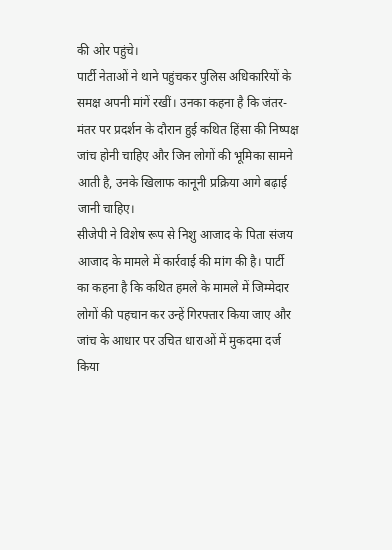की ओर पहुंचे।
पार्टी नेताओं ने थाने पहुंचकर पुलिस अधिकारियों के समक्ष अपनी मांगें रखीं। उनका कहना है कि जंतर-मंतर पर प्रदर्शन के दौरान हुई कथित हिंसा की निष्पक्ष जांच होनी चाहिए और जिन लोगों की भूमिका सामने आती है, उनके खिलाफ कानूनी प्रक्रिया आगे बढ़ाई जानी चाहिए।
सीजेपी ने विशेष रूप से निशु आजाद के पिता संजय आजाद के मामले में कार्रवाई की मांग की है। पार्टी का कहना है कि कथित हमले के मामले में जिम्मेदार लोगों की पहचान कर उन्हें गिरफ्तार किया जाए और जांच के आधार पर उचित धाराओं में मुकदमा दर्ज किया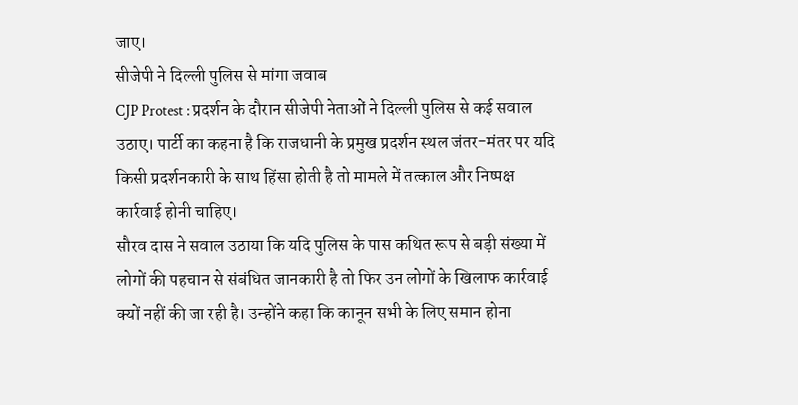जाए।
सीजेपी ने दिल्ली पुलिस से मांगा जवाब
CJP Protest : प्रदर्शन के दौरान सीजेपी नेताओं ने दिल्ली पुलिस से कई सवाल उठाए। पार्टी का कहना है कि राजधानी के प्रमुख प्रदर्शन स्थल जंतर-मंतर पर यदि किसी प्रदर्शनकारी के साथ हिंसा होती है तो मामले में तत्काल और निष्पक्ष कार्रवाई होनी चाहिए।
सौरव दास ने सवाल उठाया कि यदि पुलिस के पास कथित रूप से बड़ी संख्या में लोगों की पहचान से संबंधित जानकारी है तो फिर उन लोगों के खिलाफ कार्रवाई क्यों नहीं की जा रही है। उन्होंने कहा कि कानून सभी के लिए समान होना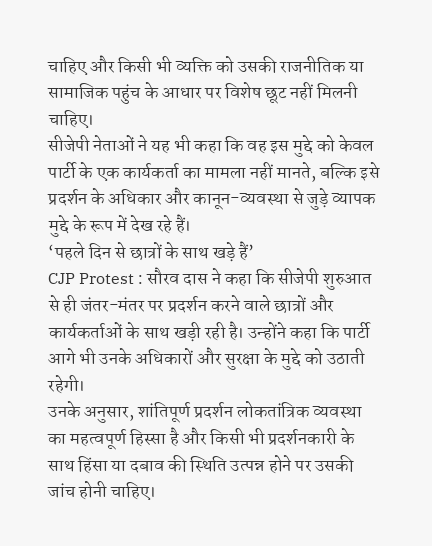चाहिए और किसी भी व्यक्ति को उसकी राजनीतिक या सामाजिक पहुंच के आधार पर विशेष छूट नहीं मिलनी चाहिए।
सीजेपी नेताओं ने यह भी कहा कि वह इस मुद्दे को केवल पार्टी के एक कार्यकर्ता का मामला नहीं मानते, बल्कि इसे प्रदर्शन के अधिकार और कानून-व्यवस्था से जुड़े व्यापक मुद्दे के रूप में देख रहे हैं।
‘पहले दिन से छात्रों के साथ खड़े हैं’
CJP Protest : सौरव दास ने कहा कि सीजेपी शुरुआत से ही जंतर-मंतर पर प्रदर्शन करने वाले छात्रों और कार्यकर्ताओं के साथ खड़ी रही है। उन्होंने कहा कि पार्टी आगे भी उनके अधिकारों और सुरक्षा के मुद्दे को उठाती रहेगी।
उनके अनुसार, शांतिपूर्ण प्रदर्शन लोकतांत्रिक व्यवस्था का महत्वपूर्ण हिस्सा है और किसी भी प्रदर्शनकारी के साथ हिंसा या दबाव की स्थिति उत्पन्न होने पर उसकी जांच होनी चाहिए।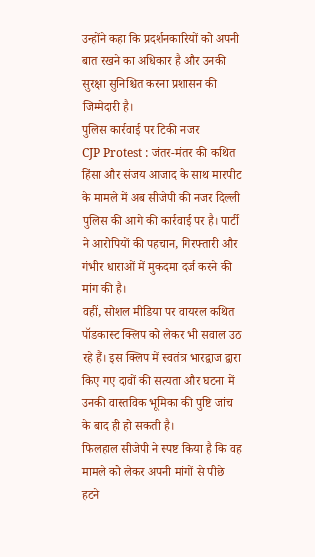उन्होंने कहा कि प्रदर्शनकारियों को अपनी बात रखने का अधिकार है और उनकी सुरक्षा सुनिश्चित करना प्रशासन की जिम्मेदारी है।
पुलिस कार्रवाई पर टिकी नजर
CJP Protest : जंतर-मंतर की कथित हिंसा और संजय आजाद के साथ मारपीट के मामले में अब सीजेपी की नजर दिल्ली पुलिस की आगे की कार्रवाई पर है। पार्टी ने आरोपियों की पहचान, गिरफ्तारी और गंभीर धाराओं में मुकदमा दर्ज करने की मांग की है।
वहीं, सोशल मीडिया पर वायरल कथित पॉडकास्ट क्लिप को लेकर भी सवाल उठ रहे हैं। इस क्लिप में स्वतंत्र भारद्वाज द्वारा किए गए दावों की सत्यता और घटना में उनकी वास्तविक भूमिका की पुष्टि जांच के बाद ही हो सकती है।
फिलहाल सीजेपी ने स्पष्ट किया है कि वह मामले को लेकर अपनी मांगों से पीछे हटने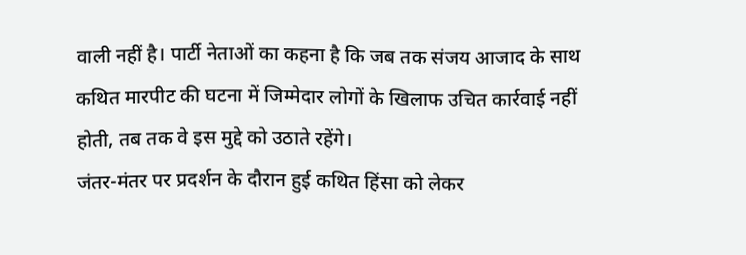वाली नहीं है। पार्टी नेताओं का कहना है कि जब तक संजय आजाद के साथ कथित मारपीट की घटना में जिम्मेदार लोगों के खिलाफ उचित कार्रवाई नहीं होती, तब तक वे इस मुद्दे को उठाते रहेंगे।
जंतर-मंतर पर प्रदर्शन के दौरान हुई कथित हिंसा को लेकर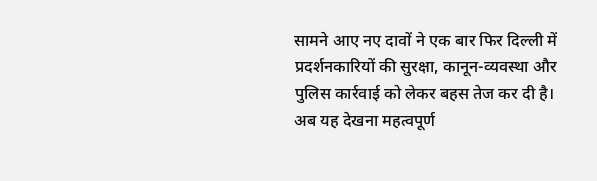सामने आए नए दावों ने एक बार फिर दिल्ली में प्रदर्शनकारियों की सुरक्षा, कानून-व्यवस्था और पुलिस कार्रवाई को लेकर बहस तेज कर दी है। अब यह देखना महत्वपूर्ण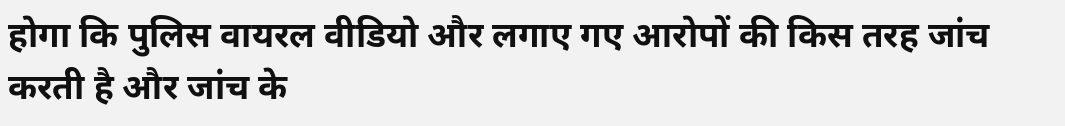होगा कि पुलिस वायरल वीडियो और लगाए गए आरोपों की किस तरह जांच करती है और जांच के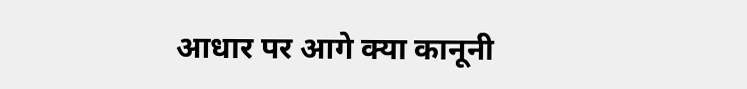आधार पर आगे क्या कानूनी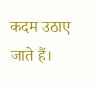कदम उठाए जाते हैं।